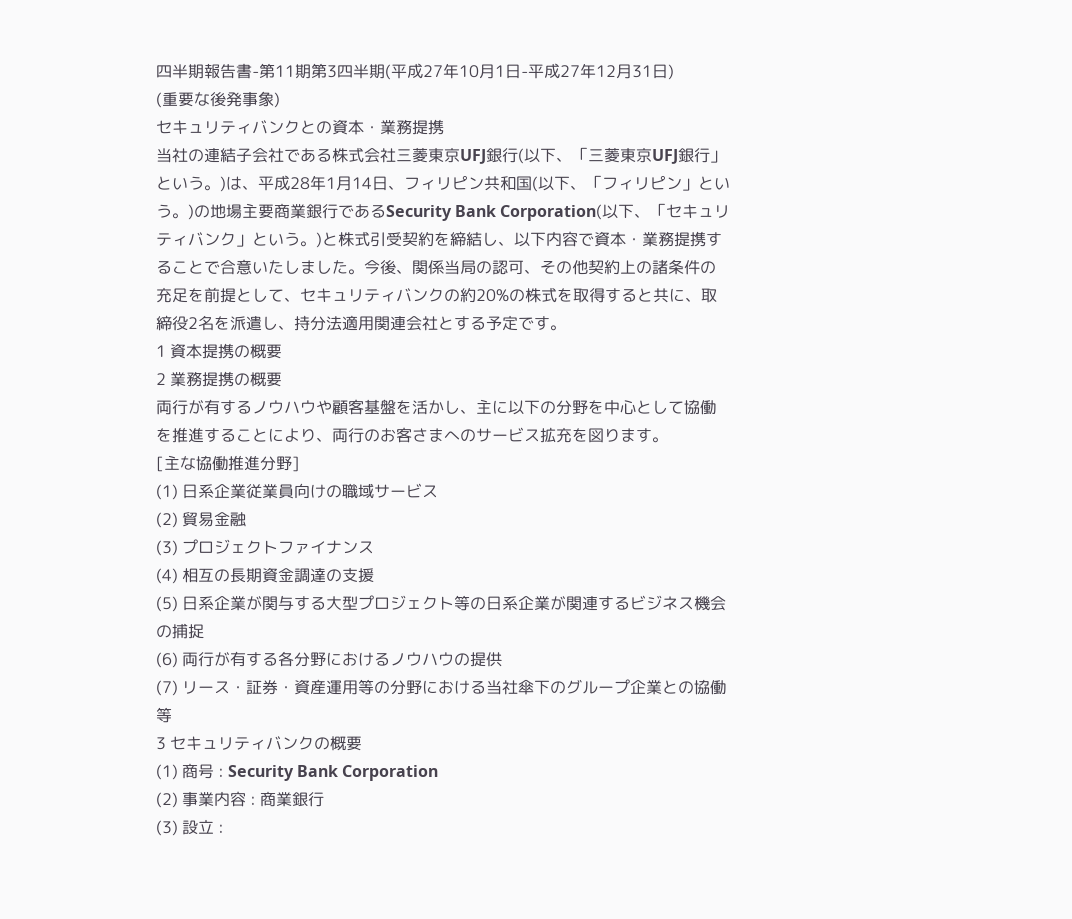四半期報告書-第11期第3四半期(平成27年10月1日-平成27年12月31日)
(重要な後発事象)
セキュリティバンクとの資本・業務提携
当社の連結子会社である株式会社三菱東京UFJ銀行(以下、「三菱東京UFJ銀行」という。)は、平成28年1月14日、フィリピン共和国(以下、「フィリピン」という。)の地場主要商業銀行であるSecurity Bank Corporation(以下、「セキュリティバンク」という。)と株式引受契約を締結し、以下内容で資本・業務提携することで合意いたしました。今後、関係当局の認可、その他契約上の諸条件の充足を前提として、セキュリティバンクの約20%の株式を取得すると共に、取締役2名を派遣し、持分法適用関連会社とする予定です。
1 資本提携の概要
2 業務提携の概要
両行が有するノウハウや顧客基盤を活かし、主に以下の分野を中心として協働を推進することにより、両行のお客さまへのサービス拡充を図ります。
[主な協働推進分野]
(1) 日系企業従業員向けの職域サービス
(2) 貿易金融
(3) プロジェクトファイナンス
(4) 相互の長期資金調達の支援
(5) 日系企業が関与する大型プロジェクト等の日系企業が関連するビジネス機会の捕捉
(6) 両行が有する各分野におけるノウハウの提供
(7) リース・証券・資産運用等の分野における当社傘下のグループ企業との協働等
3 セキュリティバンクの概要
(1) 商号 : Security Bank Corporation
(2) 事業内容 : 商業銀行
(3) 設立 :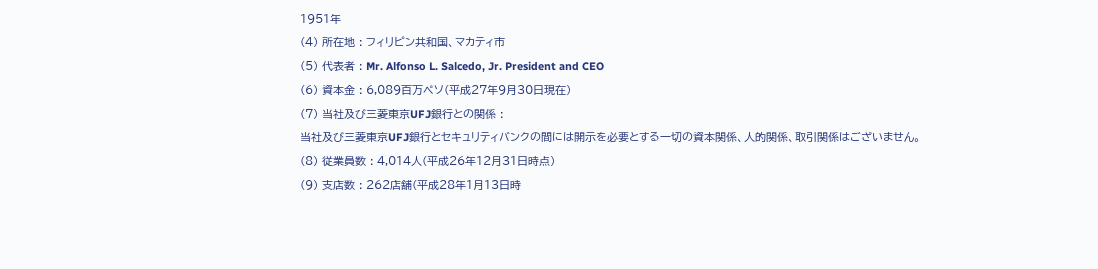1951年
(4) 所在地 : フィリピン共和国、マカティ市
(5) 代表者 : Mr. Alfonso L. Salcedo, Jr. President and CEO
(6) 資本金 : 6,089百万ペソ(平成27年9月30日現在)
(7) 当社及び三菱東京UFJ銀行との関係 :
当社及び三菱東京UFJ銀行とセキュリティバンクの間には開示を必要とする一切の資本関係、人的関係、取引関係はございません。
(8) 従業員数 : 4,014人(平成26年12月31日時点)
(9) 支店数 : 262店舗(平成28年1月13日時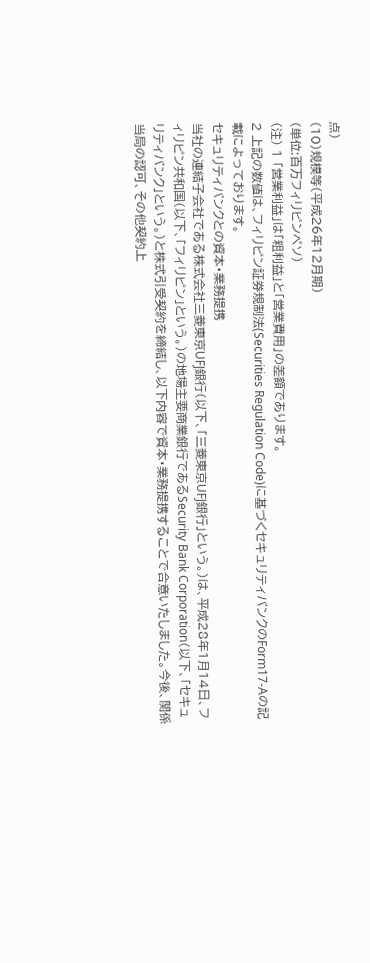点)
(10)規模等(平成26年12月期)
(単位:百万フィリピンペソ)
(注) 1 「営業利益」は「粗利益」と「営業費用」の差額であります。
2 上記の数値は、フィリピン証券規制法(Securities Regulation Code)に基づくセキュリティバンクのForm17-Aの記載によっております。
セキュリティバンクとの資本・業務提携
当社の連結子会社である株式会社三菱東京UFJ銀行(以下、「三菱東京UFJ銀行」という。)は、平成28年1月14日、フィリピン共和国(以下、「フィリピン」という。)の地場主要商業銀行であるSecurity Bank Corporation(以下、「セキュリティバンク」という。)と株式引受契約を締結し、以下内容で資本・業務提携することで合意いたしました。今後、関係当局の認可、その他契約上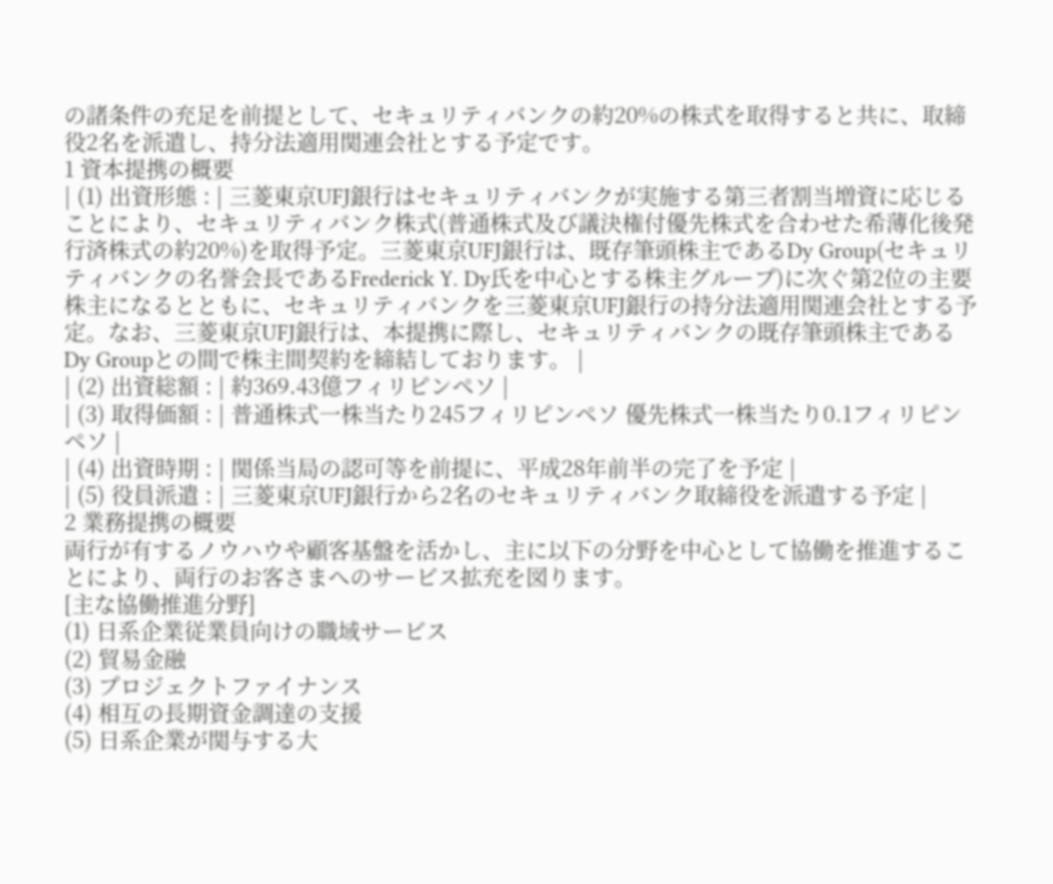の諸条件の充足を前提として、セキュリティバンクの約20%の株式を取得すると共に、取締役2名を派遣し、持分法適用関連会社とする予定です。
1 資本提携の概要
| (1) 出資形態 : | 三菱東京UFJ銀行はセキュリティバンクが実施する第三者割当増資に応じることにより、セキュリティバンク株式(普通株式及び議決権付優先株式を合わせた希薄化後発行済株式の約20%)を取得予定。三菱東京UFJ銀行は、既存筆頭株主であるDy Group(セキュリティバンクの名誉会長であるFrederick Y. Dy氏を中心とする株主グループ)に次ぐ第2位の主要株主になるとともに、セキュリティバンクを三菱東京UFJ銀行の持分法適用関連会社とする予定。なお、三菱東京UFJ銀行は、本提携に際し、セキュリティバンクの既存筆頭株主であるDy Groupとの間で株主間契約を締結しております。 |
| (2) 出資総額 : | 約369.43億フィリピンペソ |
| (3) 取得価額 : | 普通株式一株当たり245フィリピンペソ 優先株式一株当たり0.1フィリピンペソ |
| (4) 出資時期 : | 関係当局の認可等を前提に、平成28年前半の完了を予定 |
| (5) 役員派遣 : | 三菱東京UFJ銀行から2名のセキュリティバンク取締役を派遣する予定 |
2 業務提携の概要
両行が有するノウハウや顧客基盤を活かし、主に以下の分野を中心として協働を推進することにより、両行のお客さまへのサービス拡充を図ります。
[主な協働推進分野]
(1) 日系企業従業員向けの職域サービス
(2) 貿易金融
(3) プロジェクトファイナンス
(4) 相互の長期資金調達の支援
(5) 日系企業が関与する大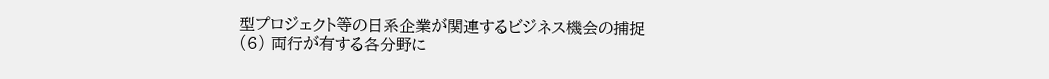型プロジェクト等の日系企業が関連するビジネス機会の捕捉
(6) 両行が有する各分野に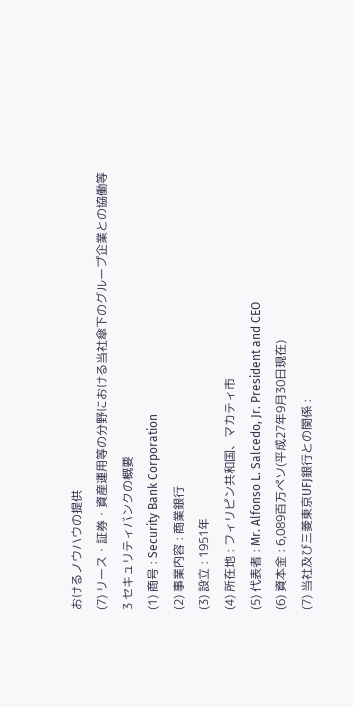おけるノウハウの提供
(7) リース・証券・資産運用等の分野における当社傘下のグループ企業との協働等
3 セキュリティバンクの概要
(1) 商号 : Security Bank Corporation
(2) 事業内容 : 商業銀行
(3) 設立 : 1951年
(4) 所在地 : フィリピン共和国、マカティ市
(5) 代表者 : Mr. Alfonso L. Salcedo, Jr. President and CEO
(6) 資本金 : 6,089百万ペソ(平成27年9月30日現在)
(7) 当社及び三菱東京UFJ銀行との関係 :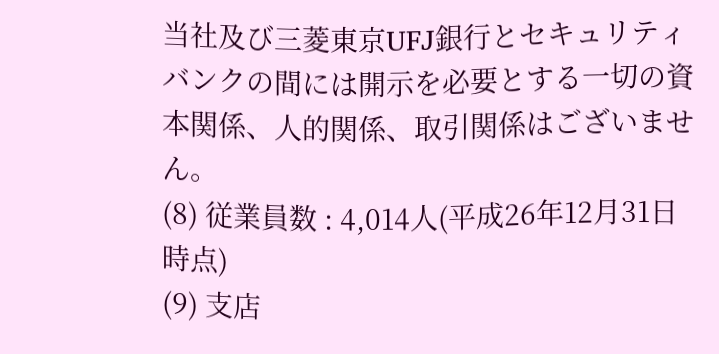当社及び三菱東京UFJ銀行とセキュリティバンクの間には開示を必要とする一切の資本関係、人的関係、取引関係はございません。
(8) 従業員数 : 4,014人(平成26年12月31日時点)
(9) 支店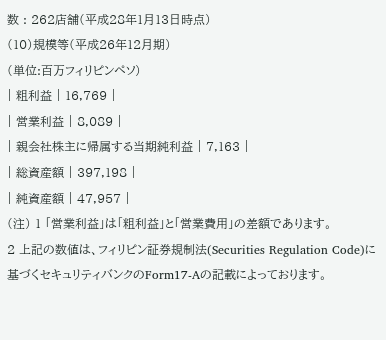数 : 262店舗(平成28年1月13日時点)
(10)規模等(平成26年12月期)
(単位:百万フィリピンペソ)
| 粗利益 | 16,769 |
| 営業利益 | 8,089 |
| 親会社株主に帰属する当期純利益 | 7,163 |
| 総資産額 | 397,198 |
| 純資産額 | 47,957 |
(注) 1 「営業利益」は「粗利益」と「営業費用」の差額であります。
2 上記の数値は、フィリピン証券規制法(Securities Regulation Code)に基づくセキュリティバンクのForm17-Aの記載によっております。